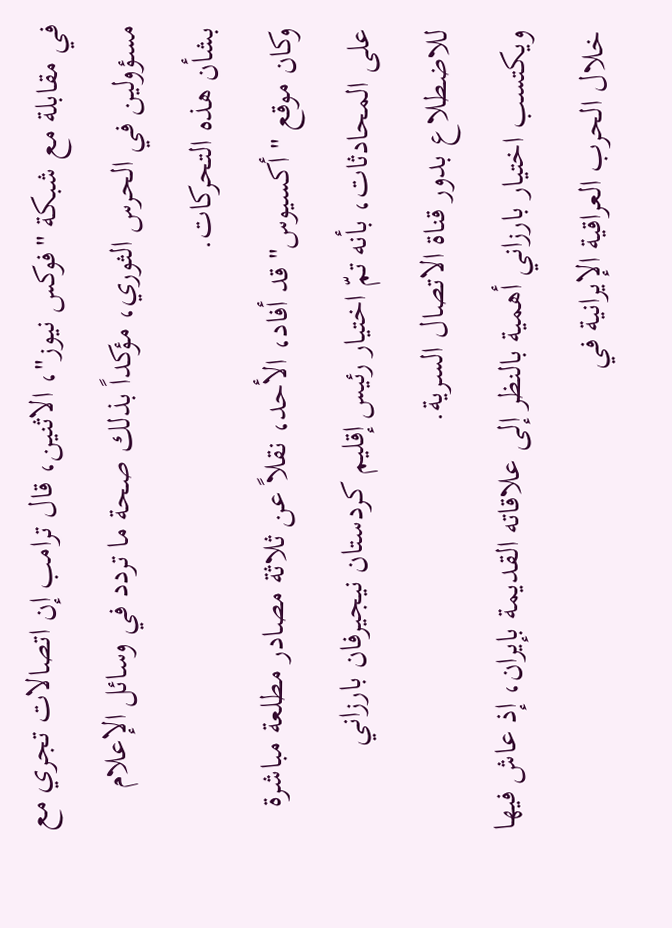في مقابلة مع شبكة "فوكس نيوز"، الاثنين، قال ترامب إن اتصالات تجري مع مسؤولين في الحرس الثوري، مؤكداً بذلك صحة ما تردد في وسائل الإعلام بشأن هذه التحركات.
وكان موقع "أكسيوس" قد أفاد، الأحد، نقلاً عن ثلاثة مصادر مطلعة مباشرة على المحادثات، بأنه تمّ اختيار رئيس إقليم كردستان نيجيرفان بارزاني للاضطلاع بدور قناة الاتصال السرية.
ويكتسب اختيار بارزاني أهمية بالنظر إلى علاقاته القديمة بإيران، إذ عاش فيها خلال الحرب العراقية الإيرانية في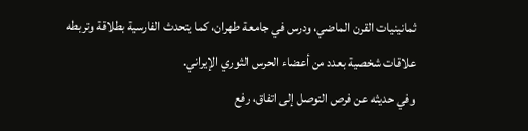ثمانينيات القرن الماضي، ودرس في جامعة طهران، كما يتحدث الفارسية بطلاقة وتربطه علاقات شخصية بعدد من أعضاء الحرس الثوري الإيراني.
وفي حديثه عن فرص التوصل إلى اتفاق، رفع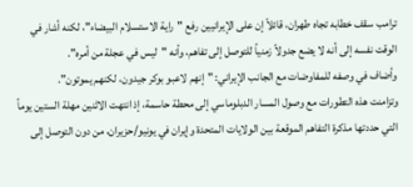ترامب سقف خطابه تجاه طهران، قائلاً إن على الإيرانيين رفع "راية الاستسلام البيضاء"، لكنه أشار في الوقت نفسه إلى أنه لا يضع جدولاً زمنياً للتوصل إلى تفاهم، وأنه "ليس في عجلة من أمره".
وأضاف في وصفه للمفاوضات مع الجانب الإيراني: "إنهم لاعبو بوكر جيدون، لكنهم يموتون".
وتزامنت هذه التطورات مع وصول المسار الدبلوماسي إلى محطة حاسمة، إذ انتهت الاثنين مهلة الستين يوماً التي حددتها مذكرة التفاهم الموقعة بين الولايات المتحدة وإيران في يونيو/حزيران، من دون التوصل إلى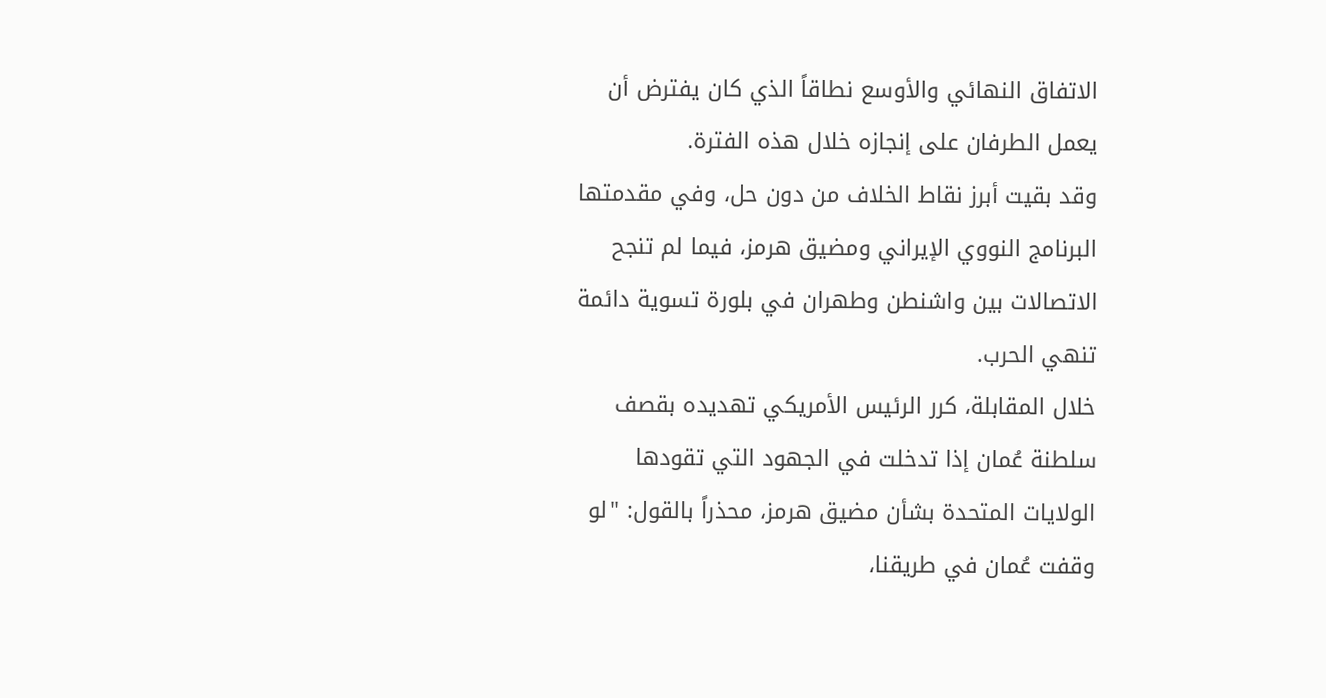الاتفاق النهائي والأوسع نطاقاً الذي كان يفترض أن يعمل الطرفان على إنجازه خلال هذه الفترة.
وقد بقيت أبرز نقاط الخلاف من دون حل، وفي مقدمتها البرنامج النووي الإيراني ومضيق هرمز، فيما لم تنجح الاتصالات بين واشنطن وطهران في بلورة تسوية دائمة تنهي الحرب.
خلال المقابلة، كرر الرئيس الأمريكي تهديده بقصف سلطنة عُمان إذا تدخلت في الجهود التي تقودها الولايات المتحدة بشأن مضيق هرمز، محذراً بالقول: "لو وقفت عُمان في طريقنا،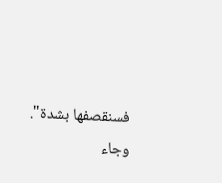فسنقصفها بشدة".
وجاء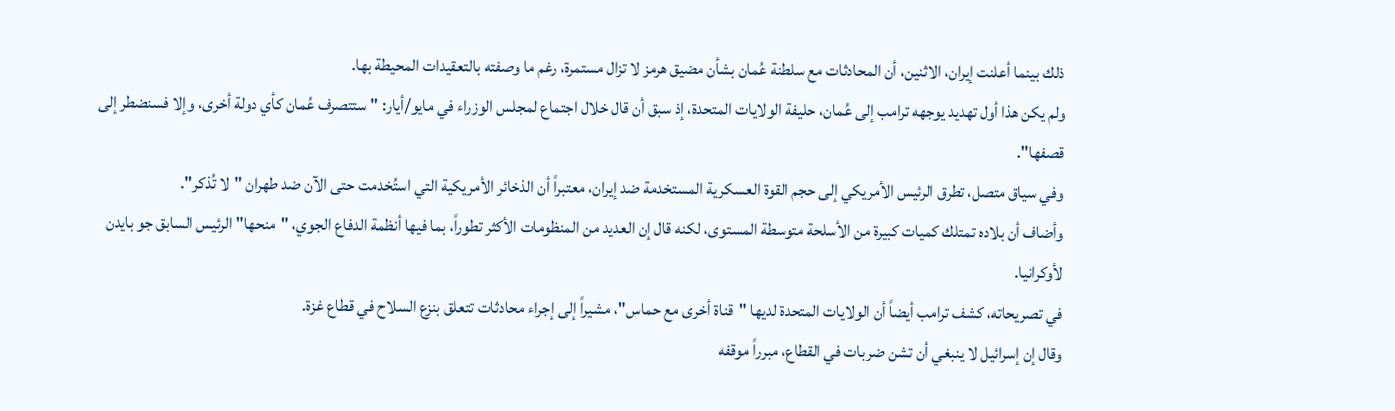ذلك بينما أعلنت إيران، الاثنين، أن المحادثات مع سلطنة عُمان بشأن مضيق هرمز لا تزال مستمرة، رغم ما وصفته بالتعقيدات المحيطة بها.
ولم يكن هذا أول تهديد يوجهه ترامب إلى عُمان، حليفة الولايات المتحدة، إذ سبق أن قال خلال اجتماع لمجلس الوزراء في مايو/أيار: "ستتصرف عُمان كأي دولة أخرى، وإلا فسنضطر إلى قصفها".
وفي سياق متصل، تطرق الرئيس الأمريكي إلى حجم القوة العسكرية المستخدمة ضد إيران، معتبراً أن الذخائر الأمريكية التي استُخدمت حتى الآن ضد طهران "لا تُذكر".
وأضاف أن بلاده تمتلك كميات كبيرة من الأسلحة متوسطة المستوى، لكنه قال إن العديد من المنظومات الأكثر تطوراً، بما فيها أنظمة الدفاع الجوي، "منحها" الرئيس السابق جو بايدن لأوكرانيا.
في تصريحاته، كشف ترامب أيضاً أن الولايات المتحدة لديها "قناة أخرى مع حماس"، مشيراً إلى إجراء محادثات تتعلق بنزع السلاح في قطاع غزة.
وقال إن إسرائيل لا ينبغي أن تشن ضربات في القطاع، مبرراً موقفه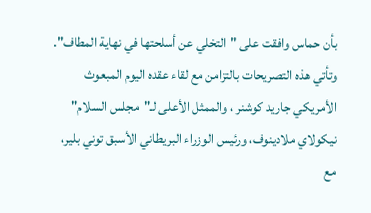بأن حماس وافقت على "التخلي عن أسلحتها في نهاية المطاف".
وتأتي هذه التصريحات بالتزامن مع لقاء عقده اليوم المبعوث الأمريكي جاريد كوشنر ، والممثل الأعلى لـ"مجلس السلام" نيكولاي ملادينوف، ورئيس الوزراء البريطاني الأسبق توني بلير، مع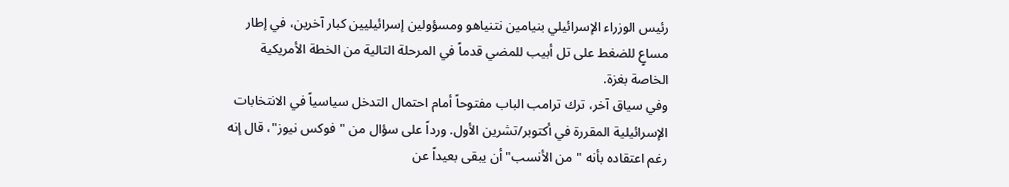رئيس الوزراء الإسرائيلي بنيامين نتنياهو ومسؤولين إسرائيليين كبار آخرين، في إطار مساعٍ للضغط على تل أبيب للمضي قدماً في المرحلة التالية من الخطة الأمريكية الخاصة بغزة.
وفي سياق آخر، ترك ترامب الباب مفتوحاً أمام احتمال التدخل سياسياً في الانتخابات الإسرائيلية المقررة في أكتوبر/تشرين الأول. ورداً على سؤال من "فوكس نيوز"، قال إنه رغم اعتقاده بأنه "من الأنسب" أن يبقى بعيداً عن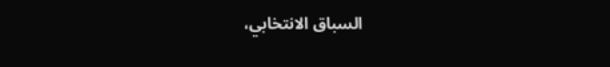السباق الانتخابي،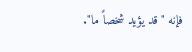فإنه "قد يؤيد شخصاً ما".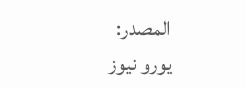المصدر:
يورو نيوز